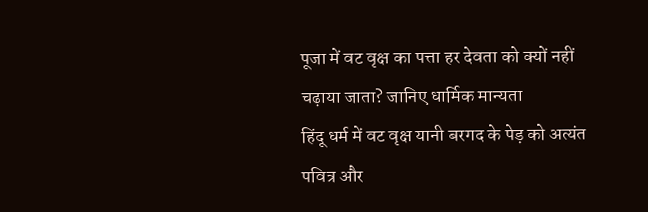पूजा में वट वृक्ष का पत्ता हर देवता को क्यों नहीं चढ़ाया जाता? जानिए धार्मिक मान्यता
हिंदू धर्म में वट वृक्ष यानी बरगद के पेड़ को अत्यंत पवित्र और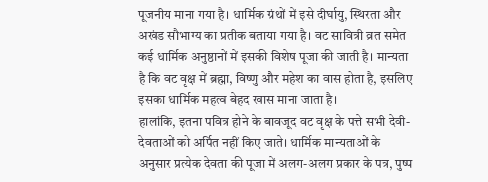पूजनीय माना गया है। धार्मिक ग्रंथों में इसे दीर्घायु, स्थिरता और अखंड सौभाग्य का प्रतीक बताया गया है। वट सावित्री व्रत समेत कई धार्मिक अनुष्ठानों में इसकी विशेष पूजा की जाती है। मान्यता है कि वट वृक्ष में ब्रह्मा, विष्णु और महेश का वास होता है, इसलिए इसका धार्मिक महत्व बेहद खास माना जाता है।
हालांकि, इतना पवित्र होने के बावजूद वट वृक्ष के पत्ते सभी देवी-देवताओं को अर्पित नहीं किए जाते। धार्मिक मान्यताओं के अनुसार प्रत्येक देवता की पूजा में अलग-अलग प्रकार के पत्र, पुष्प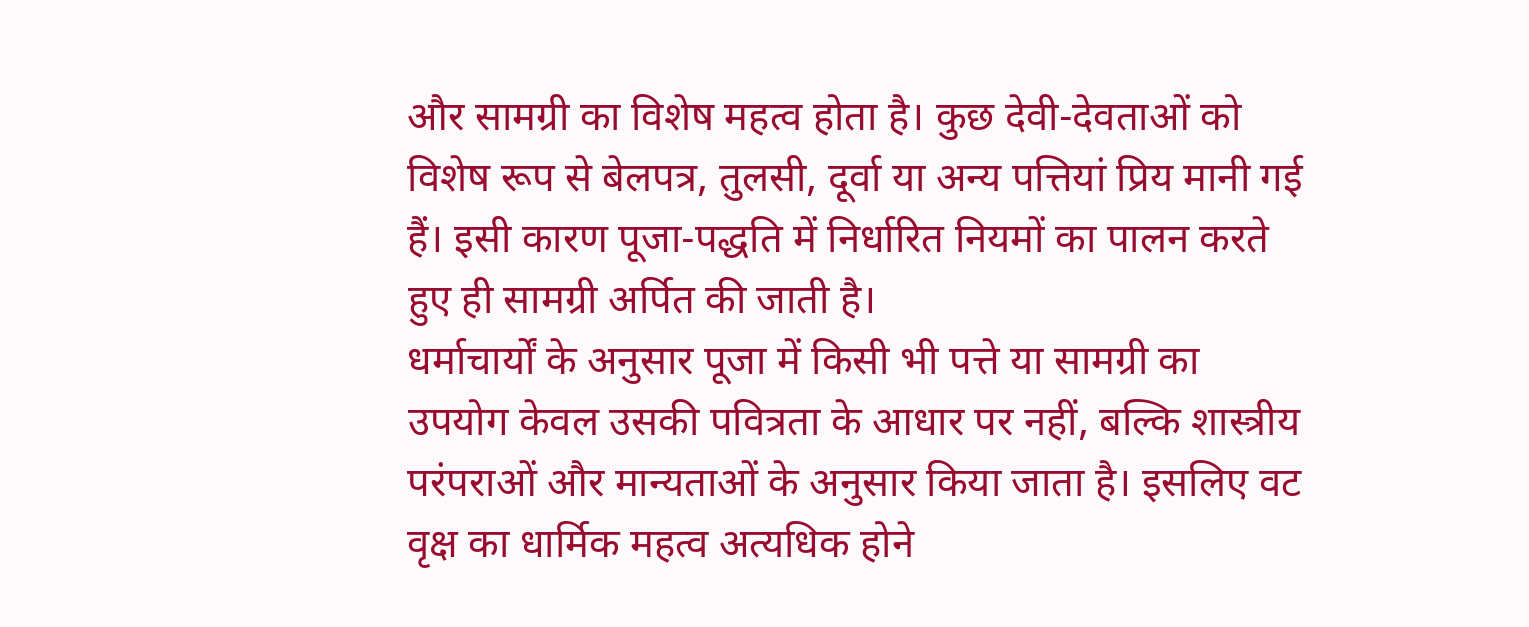और सामग्री का विशेष महत्व होता है। कुछ देवी-देवताओं को विशेष रूप से बेलपत्र, तुलसी, दूर्वा या अन्य पत्तियां प्रिय मानी गई हैं। इसी कारण पूजा-पद्धति में निर्धारित नियमों का पालन करते हुए ही सामग्री अर्पित की जाती है।
धर्माचार्यों के अनुसार पूजा में किसी भी पत्ते या सामग्री का उपयोग केवल उसकी पवित्रता के आधार पर नहीं, बल्कि शास्त्रीय परंपराओं और मान्यताओं के अनुसार किया जाता है। इसलिए वट वृक्ष का धार्मिक महत्व अत्यधिक होने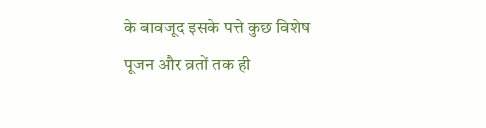के बावजूद इसके पत्ते कुछ विशेष पूजन और व्रतों तक ही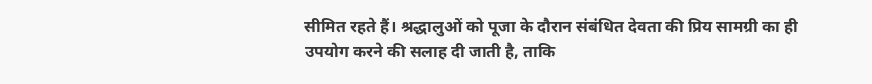सीमित रहते हैं। श्रद्धालुओं को पूजा के दौरान संबंधित देवता की प्रिय सामग्री का ही उपयोग करने की सलाह दी जाती है, ताकि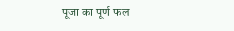पूजा का पूर्ण फल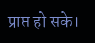प्राप्त हो सके।